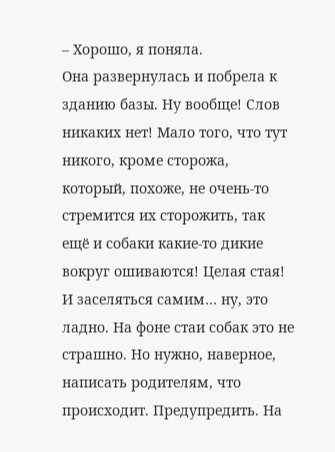– Хорошо, я поняла.
Она развернулась и побрела к зданию базы. Ну вообще! Слов никаких нет! Мало того, что тут никого, кроме сторожа, который, похоже, не очень-то стремится их сторожить, так ещё и собаки какие-то дикие вокруг ошиваются! Целая стая! И заселяться самим… ну, это ладно. На фоне стаи собак это не страшно. Но нужно, наверное, написать родителям, что происходит. Предупредить. На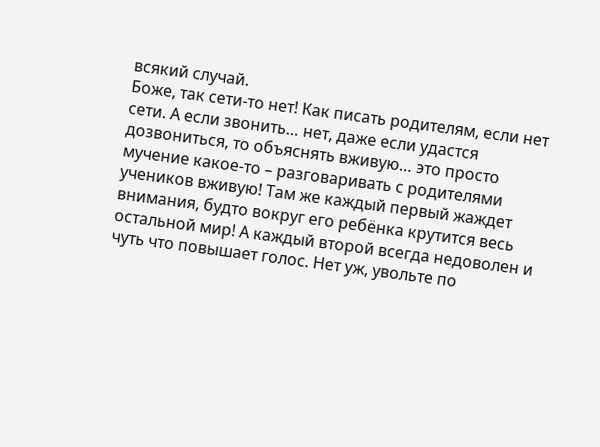всякий случай.
Боже, так сети-то нет! Как писать родителям, если нет сети. А если звонить… нет, даже если удастся дозвониться, то объяснять вживую… это просто мучение какое-то – разговаривать с родителями учеников вживую! Там же каждый первый жаждет внимания, будто вокруг его ребёнка крутится весь остальной мир! А каждый второй всегда недоволен и чуть что повышает голос. Нет уж, увольте по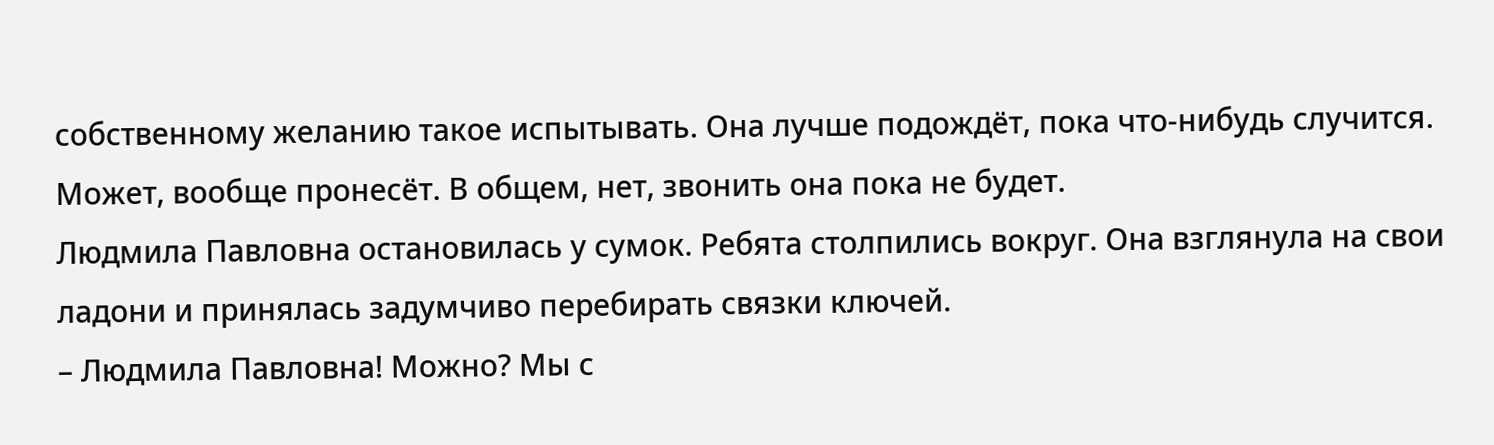собственному желанию такое испытывать. Она лучше подождёт, пока что-нибудь случится. Может, вообще пронесёт. В общем, нет, звонить она пока не будет.
Людмила Павловна остановилась у сумок. Ребята столпились вокруг. Она взглянула на свои ладони и принялась задумчиво перебирать связки ключей.
– Людмила Павловна! Можно? Мы с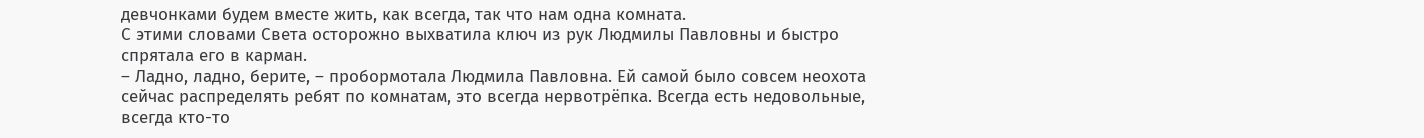девчонками будем вместе жить, как всегда, так что нам одна комната.
С этими словами Света осторожно выхватила ключ из рук Людмилы Павловны и быстро спрятала его в карман.
– Ладно, ладно, берите, – пробормотала Людмила Павловна. Ей самой было совсем неохота сейчас распределять ребят по комнатам, это всегда нервотрёпка. Всегда есть недовольные, всегда кто-то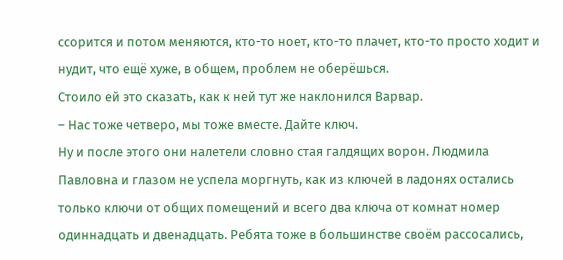ссорится и потом меняются, кто-то ноет, кто-то плачет, кто-то просто ходит и нудит, что ещё хуже, в общем, проблем не оберёшься.
Стоило ей это сказать, как к ней тут же наклонился Варвар.
– Нас тоже четверо, мы тоже вместе. Дайте ключ.
Ну и после этого они налетели словно стая галдящих ворон. Людмила Павловна и глазом не успела моргнуть, как из ключей в ладонях остались только ключи от общих помещений и всего два ключа от комнат номер одиннадцать и двенадцать. Ребята тоже в большинстве своём рассосались,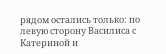рядом остались только: по левую сторону Василиса с Катериной и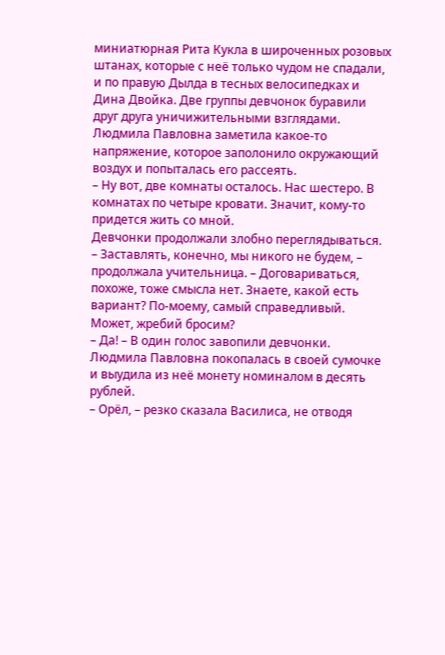миниатюрная Рита Кукла в широченных розовых штанах, которые с неё только чудом не спадали, и по правую Дылда в тесных велосипедках и Дина Двойка. Две группы девчонок буравили друг друга уничижительными взглядами.
Людмила Павловна заметила какое-то напряжение, которое заполонило окружающий воздух и попыталась его рассеять.
– Ну вот, две комнаты осталось. Нас шестеро. В комнатах по четыре кровати. Значит, кому-то придется жить со мной.
Девчонки продолжали злобно переглядываться.
– Заставлять, конечно, мы никого не будем, – продолжала учительница. – Договариваться, похоже, тоже смысла нет. Знаете, какой есть вариант? По-моему, самый справедливый. Может, жребий бросим?
– Да! – В один голос завопили девчонки.
Людмила Павловна покопалась в своей сумочке и выудила из неё монету номиналом в десять рублей.
– Орёл, – резко сказала Василиса, не отводя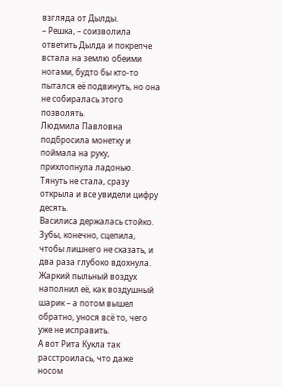взгляда от Дылды.
– Решка, – соизволила ответить Дылда и покрепче встала на землю обеими ногами, будто бы кто-то пытался её подвинуть, но она не собиралась этого позволять.
Людмила Павловна подбросила монетку и поймала на руку, прихлопнула ладонью. Тянуть не стала, сразу открыла и все увидели цифру десять.
Василиса держалась стойко. Зубы, конечно, сцепила, чтобы лишнего не сказать, и два раза глубоко вдохнула. Жаркий пыльный воздух наполнил её, как воздушный шарик – а потом вышел обратно, унося всё то, чего уже не исправить.
А вот Рита Кукла так расстроилась, что даже носом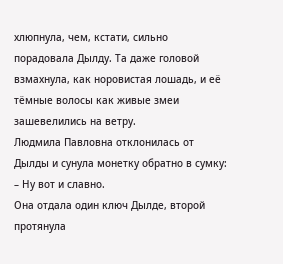хлюпнула, чем, кстати, сильно порадовала Дылду. Та даже головой взмахнула, как норовистая лошадь, и её тёмные волосы как живые змеи зашевелились на ветру.
Людмила Павловна отклонилась от Дылды и сунула монетку обратно в сумку:
– Ну вот и славно.
Она отдала один ключ Дылде, второй протянула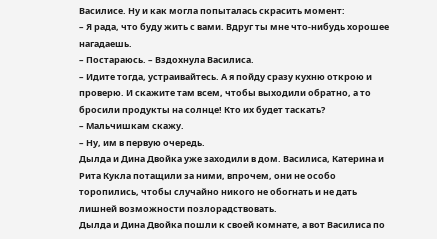Василисе. Ну и как могла попыталась скрасить момент:
– Я рада, что буду жить с вами. Вдруг ты мне что-нибудь хорошее нагадаешь.
– Постараюсь. – Вздохнула Василиса.
– Идите тогда, устраивайтесь. А я пойду сразу кухню открою и проверю. И скажите там всем, чтобы выходили обратно, а то бросили продукты на солнце! Кто их будет таскать?
– Мальчишкам скажу.
– Ну, им в первую очередь.
Дылда и Дина Двойка уже заходили в дом. Василиса, Катерина и Рита Кукла потащили за ними, впрочем, они не особо торопились, чтобы случайно никого не обогнать и не дать лишней возможности позлорадствовать.
Дылда и Дина Двойка пошли к своей комнате, а вот Василиса по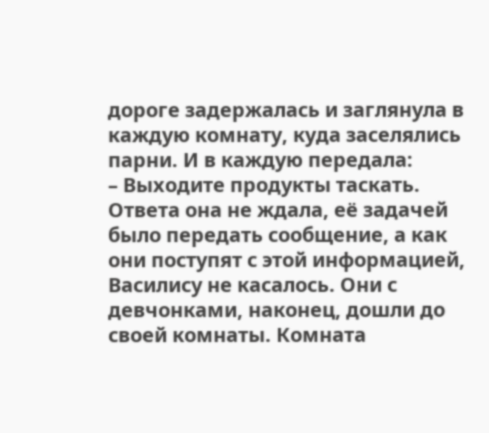дороге задержалась и заглянула в каждую комнату, куда заселялись парни. И в каждую передала:
– Выходите продукты таскать.
Ответа она не ждала, её задачей было передать сообщение, а как они поступят с этой информацией, Василису не касалось. Они с девчонками, наконец, дошли до своей комнаты. Комната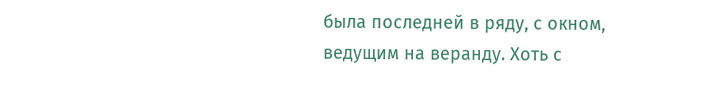была последней в ряду, с окном, ведущим на веранду. Хоть с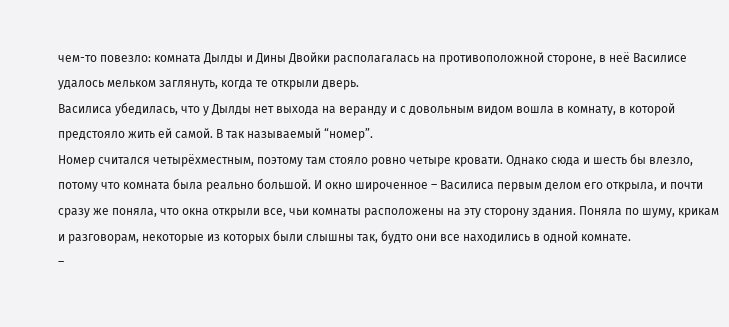чем-то повезло: комната Дылды и Дины Двойки располагалась на противоположной стороне, в неё Василисе удалось мельком заглянуть, когда те открыли дверь.
Василиса убедилась, что у Дылды нет выхода на веранду и с довольным видом вошла в комнату, в которой предстояло жить ей самой. В так называемый “номер”.
Номер считался четырёхместным, поэтому там стояло ровно четыре кровати. Однако сюда и шесть бы влезло, потому что комната была реально большой. И окно широченное – Василиса первым делом его открыла, и почти сразу же поняла, что окна открыли все, чьи комнаты расположены на эту сторону здания. Поняла по шуму, крикам и разговорам, некоторые из которых были слышны так, будто они все находились в одной комнате.
–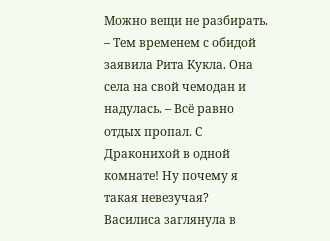Можно вещи не разбирать. – Тем временем с обидой заявила Рита Кукла. Она села на свой чемодан и надулась. – Всё равно отдых пропал. С Драконихой в одной комнате! Ну почему я такая невезучая?
Василиса заглянула в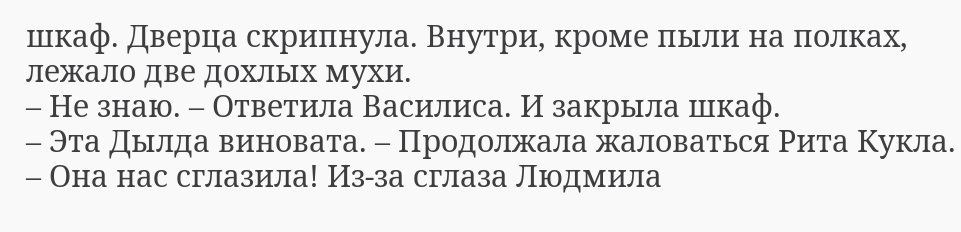шкаф. Дверца скрипнула. Внутри, кроме пыли на полках, лежало две дохлых мухи.
– Не знаю. – Ответила Василиса. И закрыла шкаф.
– Эта Дылда виновата. – Продолжала жаловаться Рита Кукла. – Она нас сглазила! Из-за сглаза Людмила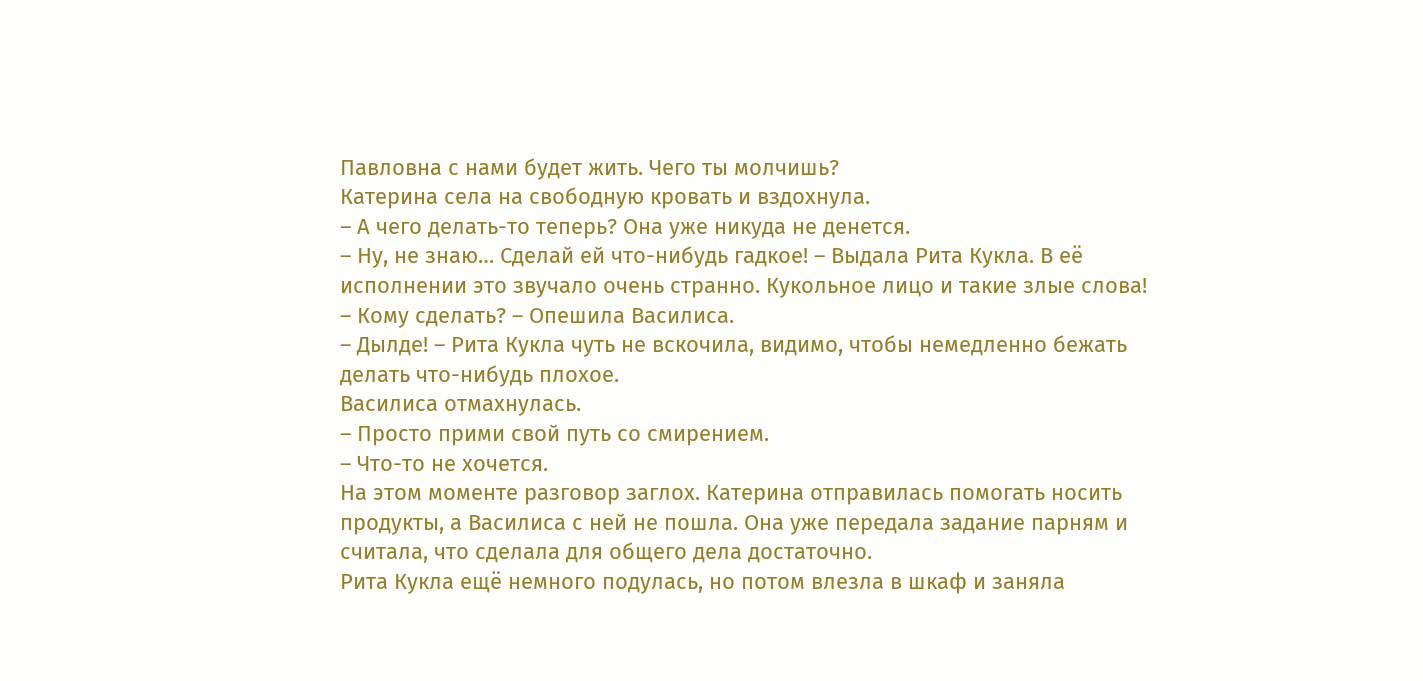Павловна с нами будет жить. Чего ты молчишь?
Катерина села на свободную кровать и вздохнула.
– А чего делать-то теперь? Она уже никуда не денется.
– Ну, не знаю… Сделай ей что-нибудь гадкое! – Выдала Рита Кукла. В её исполнении это звучало очень странно. Кукольное лицо и такие злые слова!
– Кому сделать? – Опешила Василиса.
– Дылде! – Рита Кукла чуть не вскочила, видимо, чтобы немедленно бежать делать что-нибудь плохое.
Василиса отмахнулась.
– Просто прими свой путь со смирением.
– Что-то не хочется.
На этом моменте разговор заглох. Катерина отправилась помогать носить продукты, а Василиса с ней не пошла. Она уже передала задание парням и считала, что сделала для общего дела достаточно.
Рита Кукла ещё немного подулась, но потом влезла в шкаф и заняла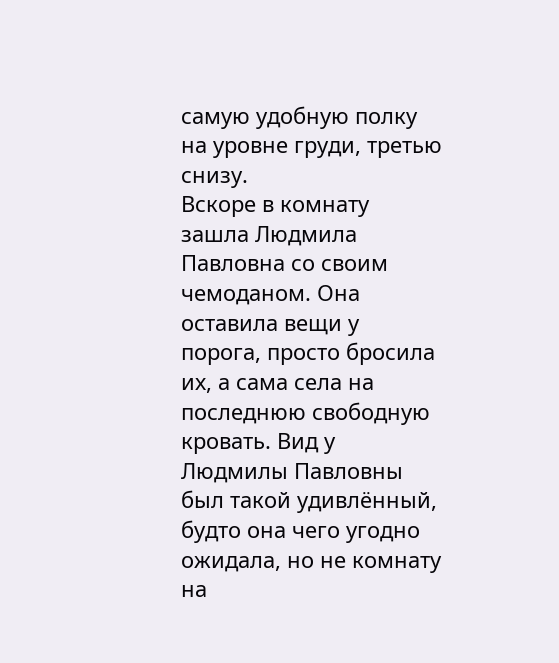самую удобную полку на уровне груди, третью снизу.
Вскоре в комнату зашла Людмила Павловна со своим чемоданом. Она оставила вещи у порога, просто бросила их, а сама села на последнюю свободную кровать. Вид у Людмилы Павловны был такой удивлённый, будто она чего угодно ожидала, но не комнату на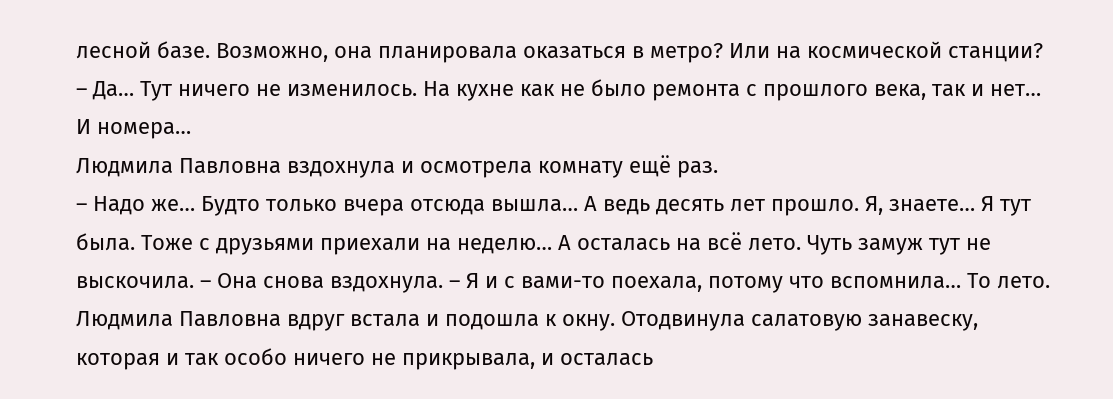лесной базе. Возможно, она планировала оказаться в метро? Или на космической станции?
– Да… Тут ничего не изменилось. На кухне как не было ремонта с прошлого века, так и нет… И номера…
Людмила Павловна вздохнула и осмотрела комнату ещё раз.
– Надо же… Будто только вчера отсюда вышла… А ведь десять лет прошло. Я, знаете… Я тут была. Тоже с друзьями приехали на неделю… А осталась на всё лето. Чуть замуж тут не выскочила. – Она снова вздохнула. – Я и с вами-то поехала, потому что вспомнила… То лето.
Людмила Павловна вдруг встала и подошла к окну. Отодвинула салатовую занавеску, которая и так особо ничего не прикрывала, и осталась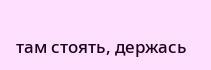там стоять, держась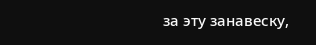за эту занавеску,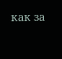как за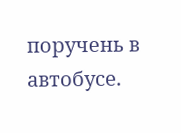поручень в автобусе.